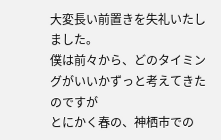大変長い前置きを失礼いたしました。
僕は前々から、どのタイミングがいいかずっと考えてきたのですが
とにかく春の、神栖市での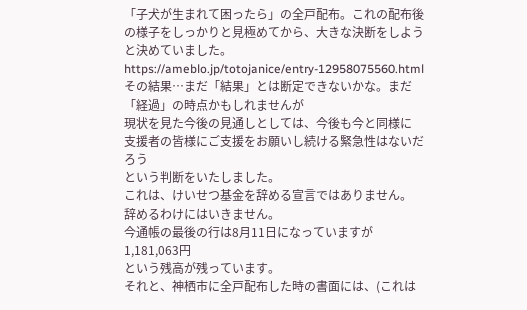「子犬が生まれて困ったら」の全戸配布。これの配布後の様子をしっかりと見極めてから、大きな決断をしようと決めていました。
https://ameblo.jp/totojanice/entry-12958075560.html
その結果…まだ「結果」とは断定できないかな。まだ「経過」の時点かもしれませんが
現状を見た今後の見通しとしては、今後も今と同様に
支援者の皆様にご支援をお願いし続ける緊急性はないだろう
という判断をいたしました。
これは、けいせつ基金を辞める宣言ではありません。
辞めるわけにはいきません。
今通帳の最後の行は8月11日になっていますが
1,181,063円
という残高が残っています。
それと、神栖市に全戸配布した時の書面には、(これは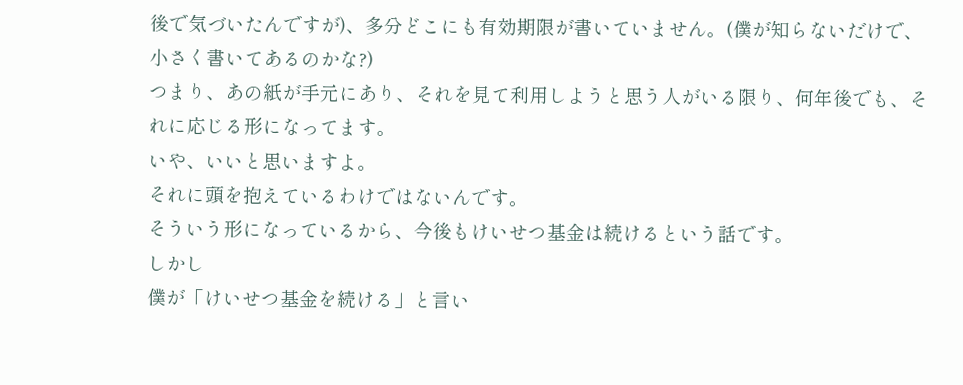後で気づいたんですが)、多分どこにも有効期限が書いていません。(僕が知らないだけで、小さく書いてあるのかな?)
つまり、あの紙が手元にあり、それを見て利用しようと思う人がいる限り、何年後でも、それに応じる形になってます。
いや、いいと思いますよ。
それに頭を抱えているわけではないんです。
そういう形になっているから、今後もけいせつ基金は続けるという話です。
しかし
僕が「けいせつ基金を続ける」と言い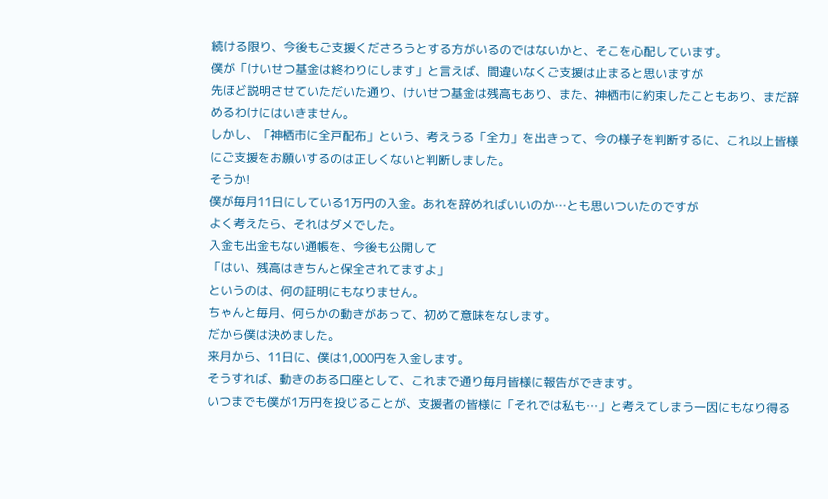続ける限り、今後もご支援くださろうとする方がいるのではないかと、そこを心配しています。
僕が「けいせつ基金は終わりにします」と言えば、間違いなくご支援は止まると思いますが
先ほど説明させていただいた通り、けいせつ基金は残高もあり、また、神栖市に約束したこともあり、まだ辞めるわけにはいきません。
しかし、「神栖市に全戸配布」という、考えうる「全力」を出きって、今の様子を判断するに、これ以上皆様にご支援をお願いするのは正しくないと判断しました。
そうか!
僕が毎月11日にしている1万円の入金。あれを辞めればいいのか…とも思いついたのですが
よく考えたら、それはダメでした。
入金も出金もない通帳を、今後も公開して
「はい、残高はきちんと保全されてますよ」
というのは、何の証明にもなりません。
ちゃんと毎月、何らかの動きがあって、初めて意味をなします。
だから僕は決めました。
来月から、11日に、僕は1,000円を入金します。
そうすれば、動きのある口座として、これまで通り毎月皆様に報告ができます。
いつまでも僕が1万円を投じることが、支援者の皆様に「それでは私も…」と考えてしまう一因にもなり得る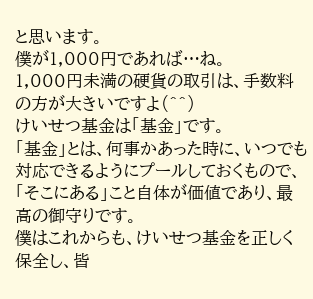と思います。
僕が1,000円であれば…ね。
1,000円未満の硬貨の取引は、手数料の方が大きいですよ(^^)
けいせつ基金は「基金」です。
「基金」とは、何事かあった時に、いつでも対応できるようにプールしておくもので、「そこにある」こと自体が価値であり、最高の御守りです。
僕はこれからも、けいせつ基金を正しく保全し、皆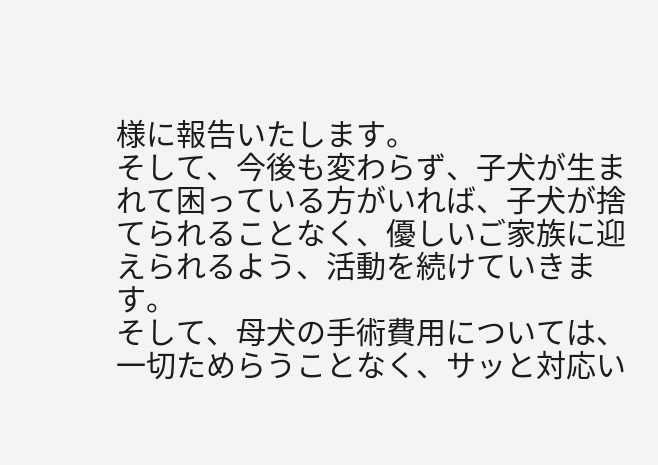様に報告いたします。
そして、今後も変わらず、子犬が生まれて困っている方がいれば、子犬が捨てられることなく、優しいご家族に迎えられるよう、活動を続けていきます。
そして、母犬の手術費用については、一切ためらうことなく、サッと対応い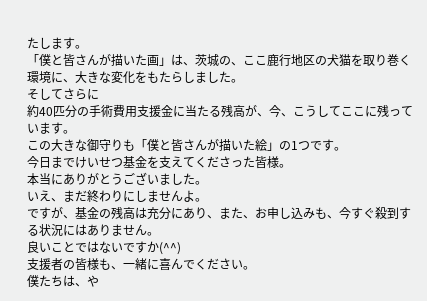たします。
「僕と皆さんが描いた画」は、茨城の、ここ鹿行地区の犬猫を取り巻く環境に、大きな変化をもたらしました。
そしてさらに
約40匹分の手術費用支援金に当たる残高が、今、こうしてここに残っています。
この大きな御守りも「僕と皆さんが描いた絵」の1つです。
今日までけいせつ基金を支えてくださった皆様。
本当にありがとうございました。
いえ、まだ終わりにしませんよ。
ですが、基金の残高は充分にあり、また、お申し込みも、今すぐ殺到する状況にはありません。
良いことではないですか(^^)
支援者の皆様も、一緒に喜んでください。
僕たちは、や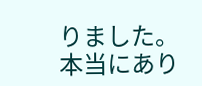りました。
本当にあり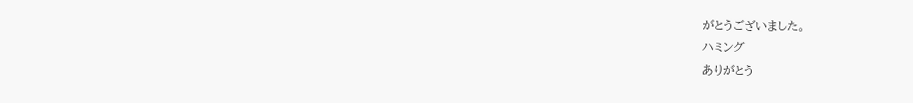がとうございました。
ハミング
ありがとう